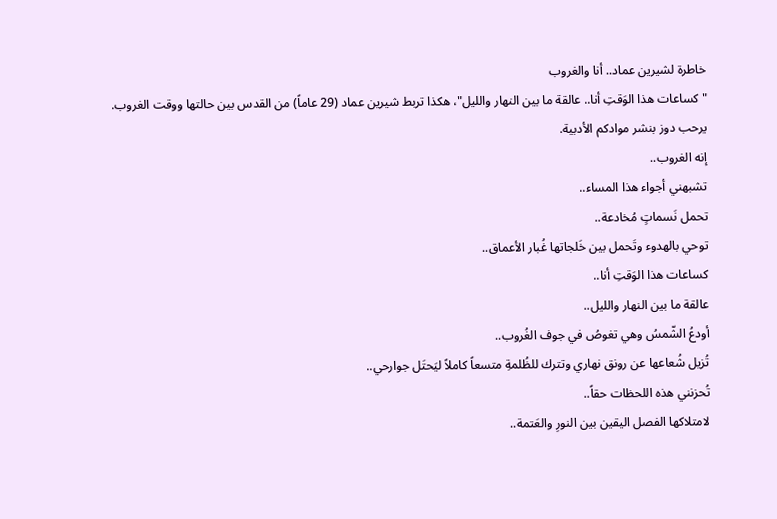خاطرة لشيرين عماد.. أنا والغروب
"كساعات هذا الوَقتِ أنا.. عالقة ما بين النهار والليل"، هكذا تربط شيرين عماد (29 عاماً) من القدس بين حالتها ووقت الغروب. يرحب دوز بنشر موادكم الأدبية.
إنه الغروب..
تشبهني أجواء هذا المساء..
تحمل نَسماتٍ مُخادعة..
توحي بالهدوء وتَحمل بين خَلجاتها غُبار الأعماق..
كساعات هذا الوَقتِ أنا..
عالقة ما بين النهار والليل..
أودعُ الشّمسُ وهي تغوصُ في جوف الغُروب..
تُزيل شُعاعها عن رونق نهاري وتترك للظُلمةِ متسعاً كاملاً ليَحتَل جوارحي..
تُحزنني هذه اللحظات حقاً..
لامتلاكها الفصل اليقين بين النورِ والعَتمة..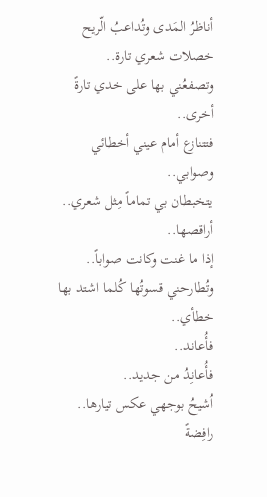أناظرُ المَدى وتُداعبُ الّريح خصلات شعري تارة..
وتصفعُني بها على خدي تارةً أخرى..
فتتنازع أمام عيني أخطائي وصوابي..
يتخبطان بي تماماً مِثل شعري..
أراقصها..
إذا ما غنت وكانت صواباً..
وتُطارحني قسوتُها كُلما اشتد بها خطأي..
فأُعاند..
فأُعانِدُ من جديد..
اُشيحُ بوجهي عكس تيارها..
رافِضةً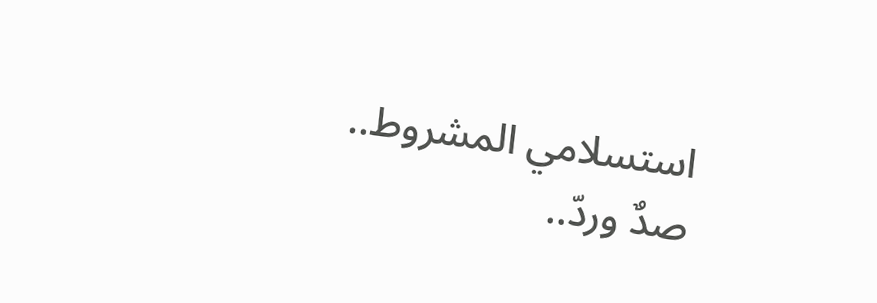استسلامي المشروط..
صدٌ وردّ..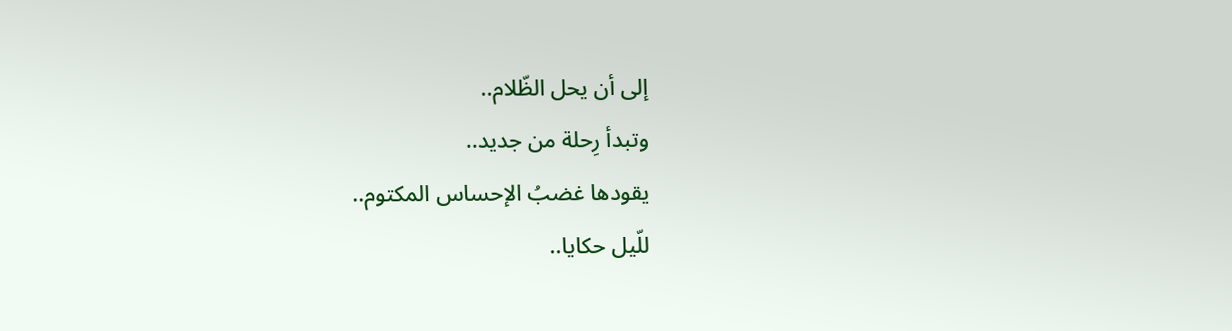إلى أن يحل الظّلام..
وتبدأ رِحلة من جديد..
يقودها غضبُ الإحساس المكتوم..
للّيل حكايا..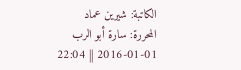الكاتبة: شيرين عماد
المحررة: سارة أبو الرب
2016-01-01 || 22:04